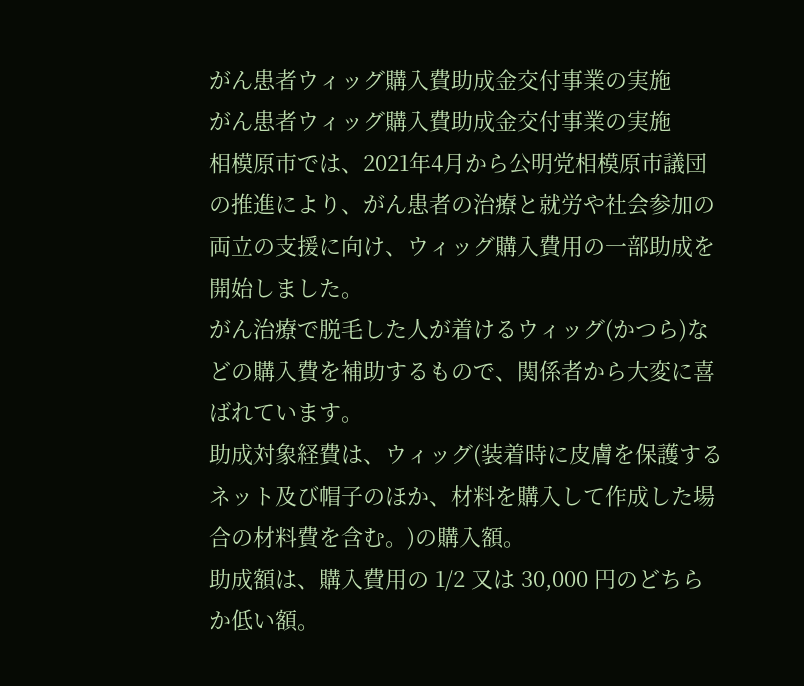がん患者ウィッグ購入費助成金交付事業の実施
がん患者ウィッグ購入費助成金交付事業の実施
相模原市では、2021年4月から公明党相模原市議団の推進により、がん患者の治療と就労や社会参加の両立の支援に向け、ウィッグ購入費用の一部助成を開始しました。
がん治療で脱毛した人が着けるウィッグ(かつら)などの購入費を補助するもので、関係者から大変に喜ばれています。
助成対象経費は、ウィッグ(装着時に皮膚を保護するネット及び帽子のほか、材料を購入して作成した場合の材料費を含む。)の購入額。
助成額は、購入費用の 1/2 又は 30,000 円のどちらか低い額。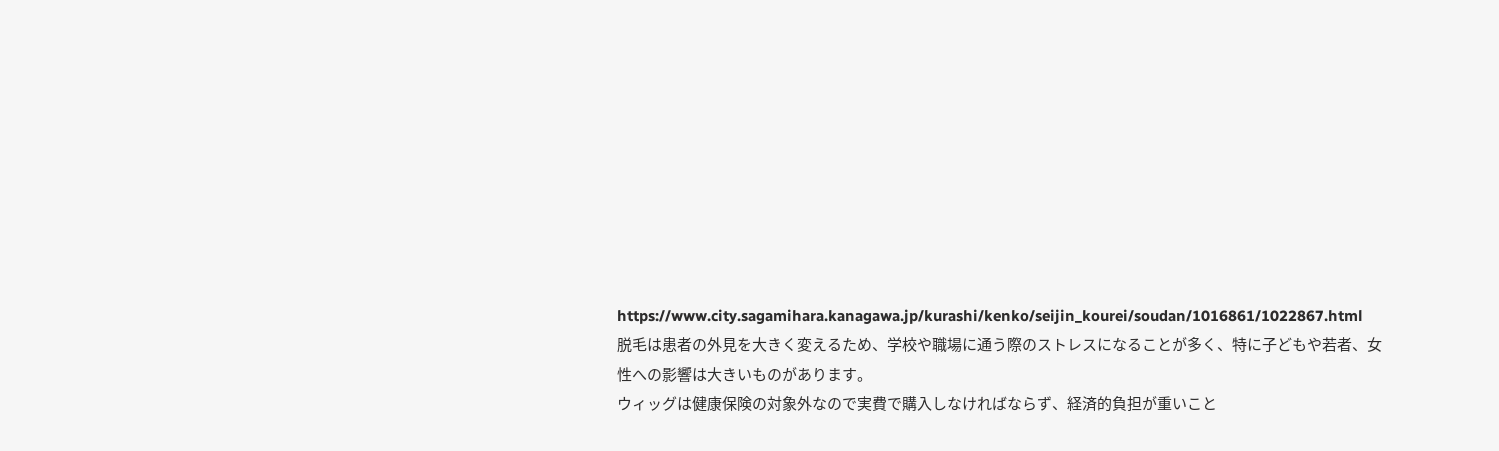https://www.city.sagamihara.kanagawa.jp/kurashi/kenko/seijin_kourei/soudan/1016861/1022867.html
脱毛は患者の外見を大きく変えるため、学校や職場に通う際のストレスになることが多く、特に子どもや若者、女性への影響は大きいものがあります。
ウィッグは健康保険の対象外なので実費で購入しなければならず、経済的負担が重いこと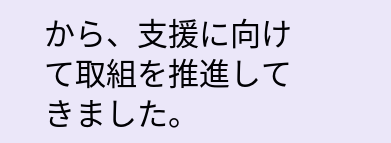から、支援に向けて取組を推進してきました。